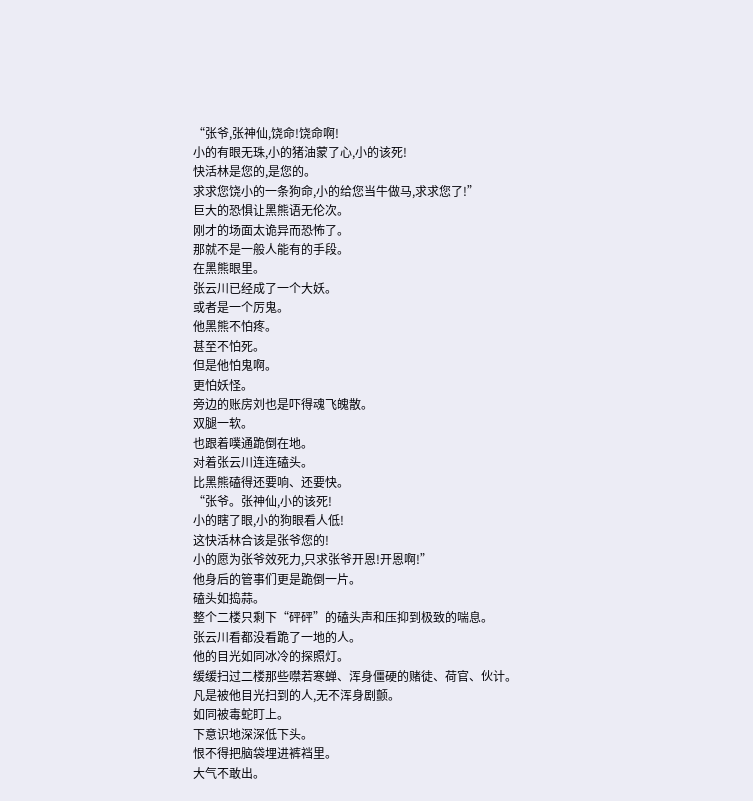“张爷,张神仙,饶命!饶命啊!
小的有眼无珠,小的猪油蒙了心,小的该死!
快活林是您的,是您的。
求求您饶小的一条狗命,小的给您当牛做马,求求您了!”
巨大的恐惧让黑熊语无伦次。
刚才的场面太诡异而恐怖了。
那就不是一般人能有的手段。
在黑熊眼里。
张云川已经成了一个大妖。
或者是一个厉鬼。
他黑熊不怕疼。
甚至不怕死。
但是他怕鬼啊。
更怕妖怪。
旁边的账房刘也是吓得魂飞魄散。
双腿一软。
也跟着噗通跪倒在地。
对着张云川连连磕头。
比黑熊磕得还要响、还要快。
“张爷。张神仙,小的该死!
小的瞎了眼,小的狗眼看人低!
这快活林合该是张爷您的!
小的愿为张爷效死力,只求张爷开恩!开恩啊!”
他身后的管事们更是跪倒一片。
磕头如捣蒜。
整个二楼只剩下“砰砰”的磕头声和压抑到极致的喘息。
张云川看都没看跪了一地的人。
他的目光如同冰冷的探照灯。
缓缓扫过二楼那些噤若寒蝉、浑身僵硬的赌徒、荷官、伙计。
凡是被他目光扫到的人,无不浑身剧颤。
如同被毒蛇盯上。
下意识地深深低下头。
恨不得把脑袋埋进裤裆里。
大气不敢出。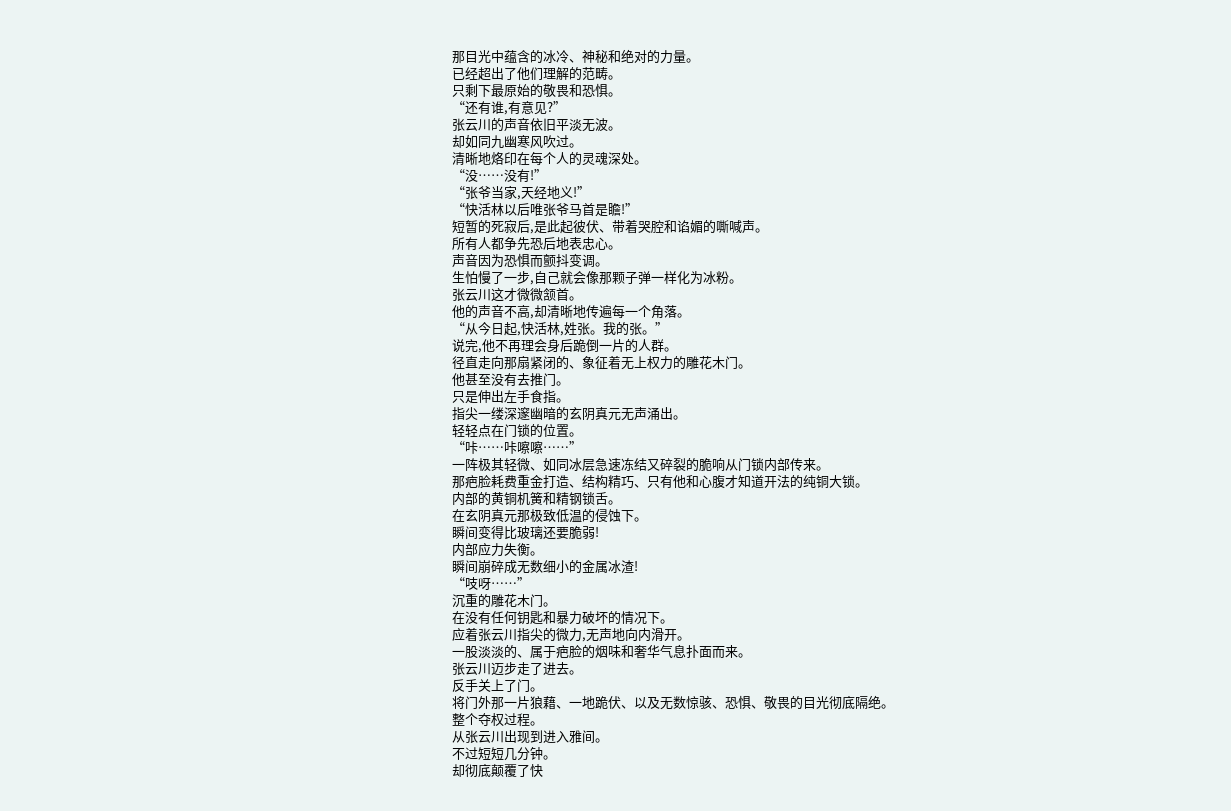那目光中蕴含的冰冷、神秘和绝对的力量。
已经超出了他们理解的范畴。
只剩下最原始的敬畏和恐惧。
“还有谁,有意见?”
张云川的声音依旧平淡无波。
却如同九幽寒风吹过。
清晰地烙印在每个人的灵魂深处。
“没……没有!”
“张爷当家,天经地义!”
“快活林以后唯张爷马首是瞻!”
短暂的死寂后,是此起彼伏、带着哭腔和谄媚的嘶喊声。
所有人都争先恐后地表忠心。
声音因为恐惧而颤抖变调。
生怕慢了一步,自己就会像那颗子弹一样化为冰粉。
张云川这才微微颔首。
他的声音不高,却清晰地传遍每一个角落。
“从今日起,快活林,姓张。我的张。”
说完,他不再理会身后跪倒一片的人群。
径直走向那扇紧闭的、象征着无上权力的雕花木门。
他甚至没有去推门。
只是伸出左手食指。
指尖一缕深邃幽暗的玄阴真元无声涌出。
轻轻点在门锁的位置。
“咔……咔嚓嚓……”
一阵极其轻微、如同冰层急速冻结又碎裂的脆响从门锁内部传来。
那疤脸耗费重金打造、结构精巧、只有他和心腹才知道开法的纯铜大锁。
内部的黄铜机簧和精钢锁舌。
在玄阴真元那极致低温的侵蚀下。
瞬间变得比玻璃还要脆弱!
内部应力失衡。
瞬间崩碎成无数细小的金属冰渣!
“吱呀……”
沉重的雕花木门。
在没有任何钥匙和暴力破坏的情况下。
应着张云川指尖的微力,无声地向内滑开。
一股淡淡的、属于疤脸的烟味和奢华气息扑面而来。
张云川迈步走了进去。
反手关上了门。
将门外那一片狼藉、一地跪伏、以及无数惊骇、恐惧、敬畏的目光彻底隔绝。
整个夺权过程。
从张云川出现到进入雅间。
不过短短几分钟。
却彻底颠覆了快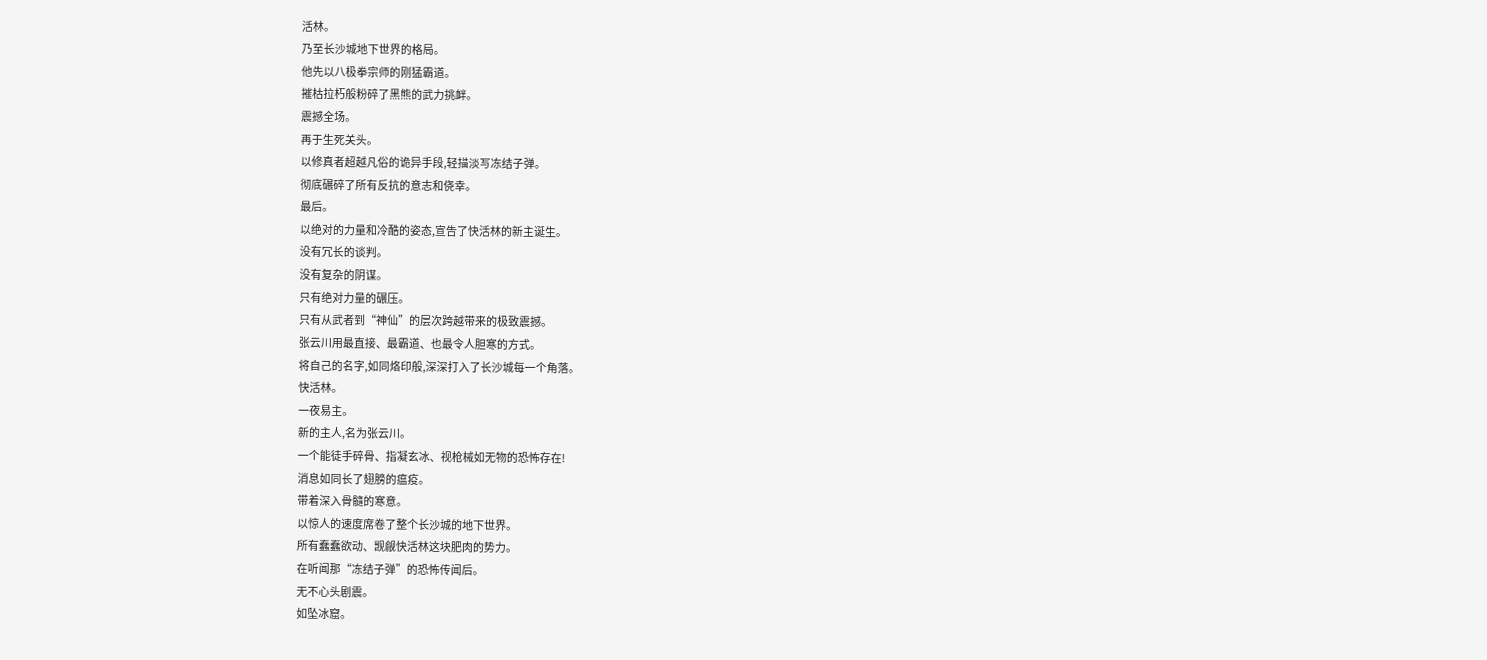活林。
乃至长沙城地下世界的格局。
他先以八极拳宗师的刚猛霸道。
摧枯拉朽般粉碎了黑熊的武力挑衅。
震撼全场。
再于生死关头。
以修真者超越凡俗的诡异手段,轻描淡写冻结子弹。
彻底碾碎了所有反抗的意志和侥幸。
最后。
以绝对的力量和冷酷的姿态,宣告了快活林的新主诞生。
没有冗长的谈判。
没有复杂的阴谋。
只有绝对力量的碾压。
只有从武者到“神仙”的层次跨越带来的极致震撼。
张云川用最直接、最霸道、也最令人胆寒的方式。
将自己的名字,如同烙印般,深深打入了长沙城每一个角落。
快活林。
一夜易主。
新的主人,名为张云川。
一个能徒手碎骨、指凝玄冰、视枪械如无物的恐怖存在!
消息如同长了翅膀的瘟疫。
带着深入骨髓的寒意。
以惊人的速度席卷了整个长沙城的地下世界。
所有蠢蠢欲动、觊觎快活林这块肥肉的势力。
在听闻那“冻结子弹”的恐怖传闻后。
无不心头剧震。
如坠冰窟。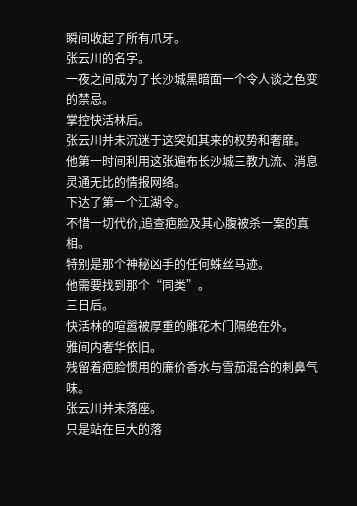瞬间收起了所有爪牙。
张云川的名字。
一夜之间成为了长沙城黑暗面一个令人谈之色变的禁忌。
掌控快活林后。
张云川并未沉迷于这突如其来的权势和奢靡。
他第一时间利用这张遍布长沙城三教九流、消息灵通无比的情报网络。
下达了第一个江湖令。
不惜一切代价,追查疤脸及其心腹被杀一案的真相。
特别是那个神秘凶手的任何蛛丝马迹。
他需要找到那个“同类”。
三日后。
快活林的喧嚣被厚重的雕花木门隔绝在外。
雅间内奢华依旧。
残留着疤脸惯用的廉价香水与雪茄混合的刺鼻气味。
张云川并未落座。
只是站在巨大的落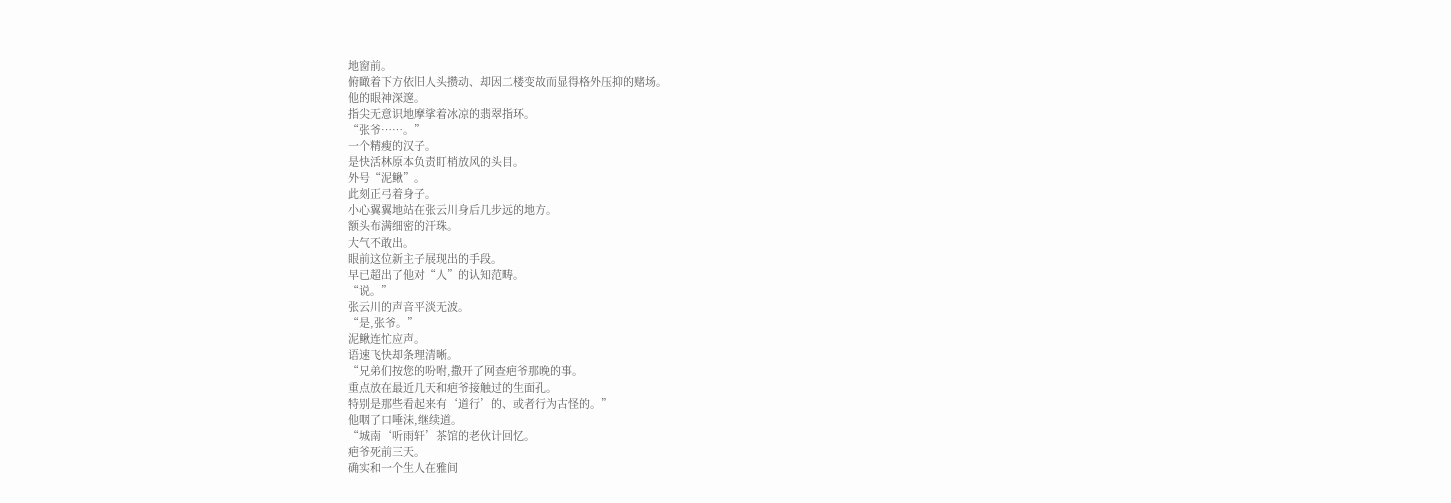地窗前。
俯瞰着下方依旧人头攒动、却因二楼变故而显得格外压抑的赌场。
他的眼神深邃。
指尖无意识地摩挲着冰凉的翡翠指环。
“张爷……。”
一个精瘦的汉子。
是快活林原本负责盯梢放风的头目。
外号“泥鳅”。
此刻正弓着身子。
小心翼翼地站在张云川身后几步远的地方。
额头布满细密的汗珠。
大气不敢出。
眼前这位新主子展现出的手段。
早已超出了他对“人”的认知范畴。
“说。”
张云川的声音平淡无波。
“是,张爷。”
泥鳅连忙应声。
语速飞快却条理清晰。
“兄弟们按您的吩咐,撒开了网查疤爷那晚的事。
重点放在最近几天和疤爷接触过的生面孔。
特别是那些看起来有‘道行’的、或者行为古怪的。”
他咽了口唾沫,继续道。
“城南‘听雨轩’茶馆的老伙计回忆。
疤爷死前三天。
确实和一个生人在雅间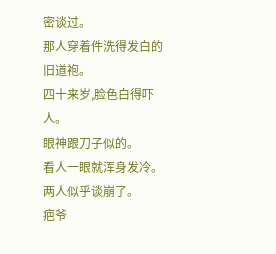密谈过。
那人穿着件洗得发白的旧道袍。
四十来岁,脸色白得吓人。
眼神跟刀子似的。
看人一眼就浑身发冷。
两人似乎谈崩了。
疤爷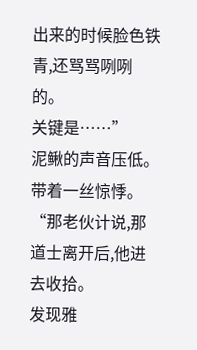出来的时候脸色铁青,还骂骂咧咧的。
关键是……”
泥鳅的声音压低。
带着一丝惊悸。
“那老伙计说,那道士离开后,他进去收拾。
发现雅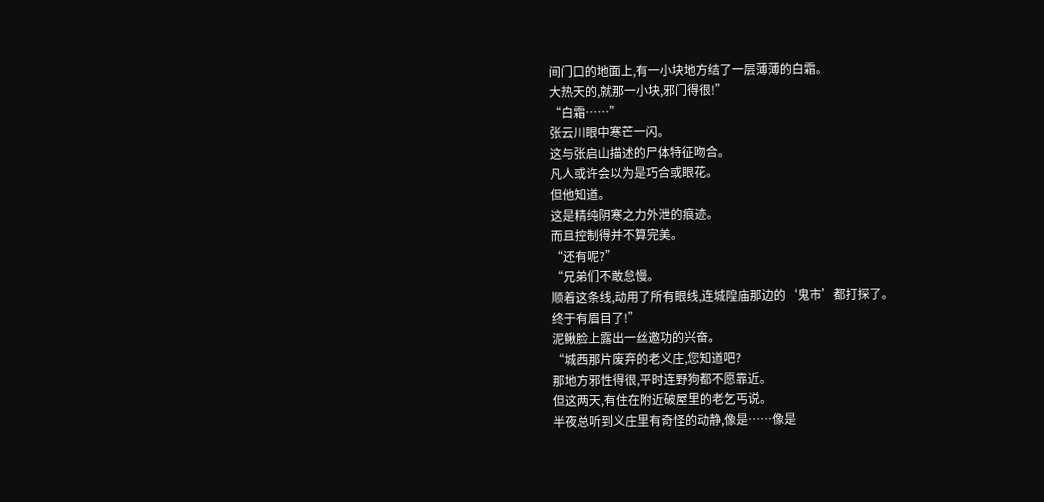间门口的地面上,有一小块地方结了一层薄薄的白霜。
大热天的,就那一小块,邪门得很!”
“白霜……”
张云川眼中寒芒一闪。
这与张启山描述的尸体特征吻合。
凡人或许会以为是巧合或眼花。
但他知道。
这是精纯阴寒之力外泄的痕迹。
而且控制得并不算完美。
“还有呢?”
“兄弟们不敢怠慢。
顺着这条线,动用了所有眼线,连城隍庙那边的‘鬼市’都打探了。
终于有眉目了!”
泥鳅脸上露出一丝邀功的兴奋。
“城西那片废弃的老义庄,您知道吧?
那地方邪性得很,平时连野狗都不愿靠近。
但这两天,有住在附近破屋里的老乞丐说。
半夜总听到义庄里有奇怪的动静,像是……像是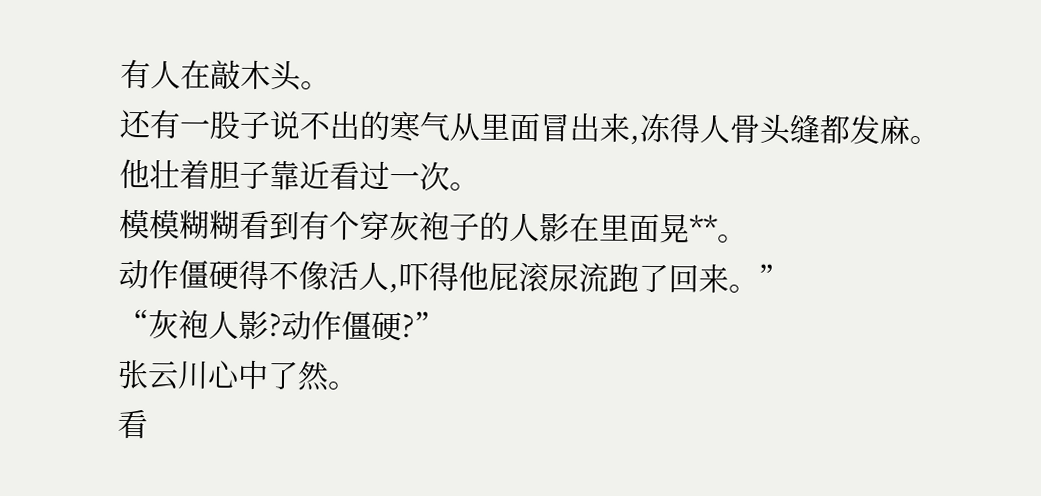有人在敲木头。
还有一股子说不出的寒气从里面冒出来,冻得人骨头缝都发麻。
他壮着胆子靠近看过一次。
模模糊糊看到有个穿灰袍子的人影在里面晃**。
动作僵硬得不像活人,吓得他屁滚尿流跑了回来。”
“灰袍人影?动作僵硬?”
张云川心中了然。
看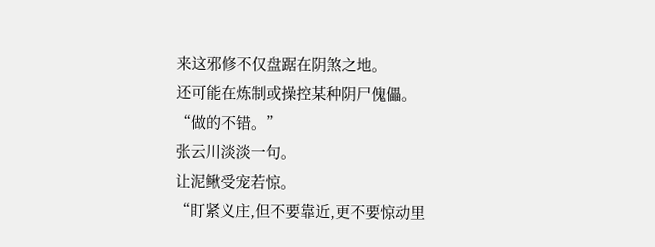来这邪修不仅盘踞在阴煞之地。
还可能在炼制或操控某种阴尸傀儡。
“做的不错。”
张云川淡淡一句。
让泥鳅受宠若惊。
“盯紧义庄,但不要靠近,更不要惊动里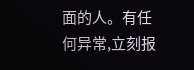面的人。有任何异常,立刻报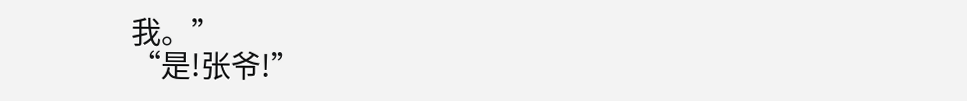我。”
“是!张爷!”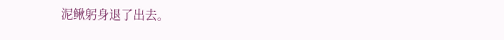泥鳅躬身退了出去。